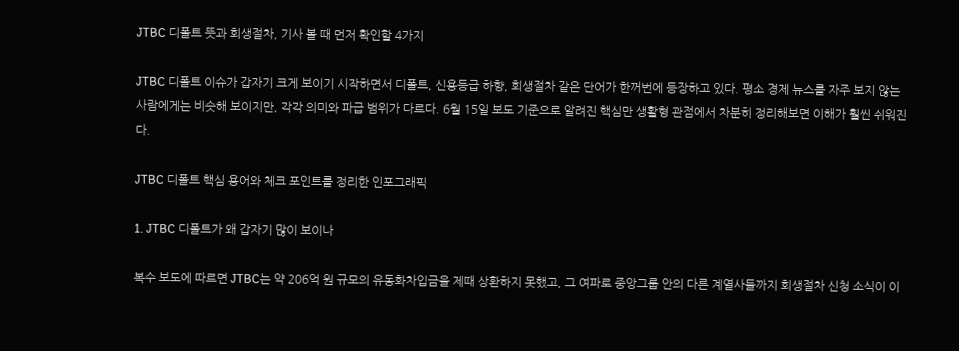JTBC 디폴트 뜻과 회생절차, 기사 볼 때 먼저 확인할 4가지

JTBC 디폴트 이슈가 갑자기 크게 보이기 시작하면서 디폴트, 신용등급 하향, 회생절차 같은 단어가 한꺼번에 등장하고 있다. 평소 경제 뉴스를 자주 보지 않는 사람에게는 비슷해 보이지만, 각각 의미와 파급 범위가 다르다. 6월 15일 보도 기준으로 알려진 핵심만 생활형 관점에서 차분히 정리해보면 이해가 훨씬 쉬워진다.

JTBC 디폴트 핵심 용어와 체크 포인트를 정리한 인포그래픽

1. JTBC 디폴트가 왜 갑자기 많이 보이나

복수 보도에 따르면 JTBC는 약 206억 원 규모의 유동화차입금을 제때 상환하지 못했고, 그 여파로 중앙그룹 안의 다른 계열사들까지 회생절차 신청 소식이 이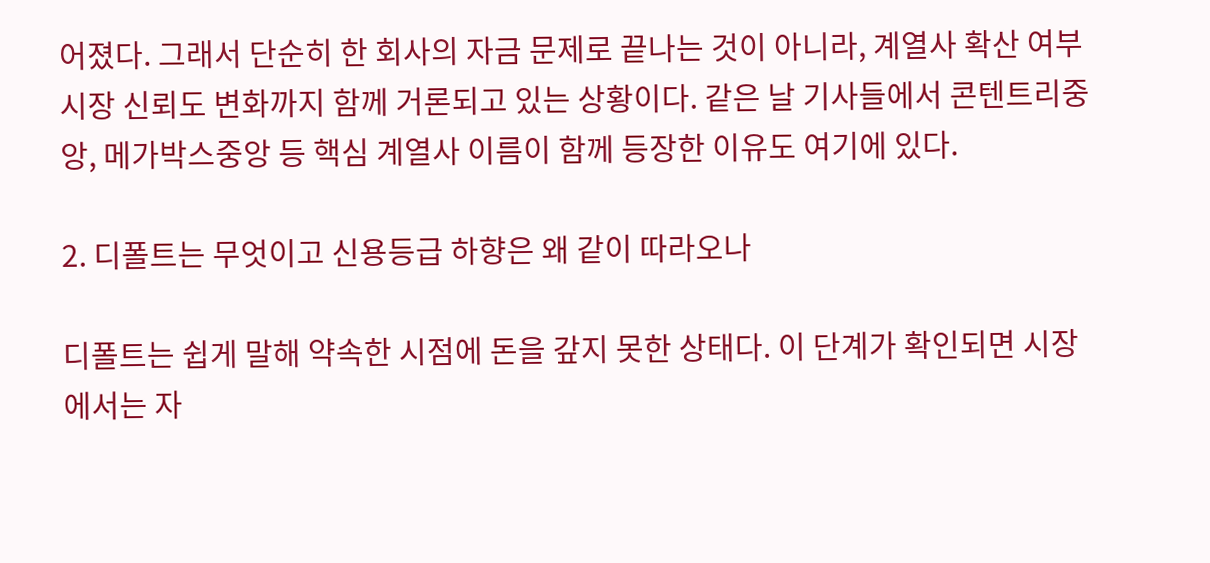어졌다. 그래서 단순히 한 회사의 자금 문제로 끝나는 것이 아니라, 계열사 확산 여부시장 신뢰도 변화까지 함께 거론되고 있는 상황이다. 같은 날 기사들에서 콘텐트리중앙, 메가박스중앙 등 핵심 계열사 이름이 함께 등장한 이유도 여기에 있다.

2. 디폴트는 무엇이고 신용등급 하향은 왜 같이 따라오나

디폴트는 쉽게 말해 약속한 시점에 돈을 갚지 못한 상태다. 이 단계가 확인되면 시장에서는 자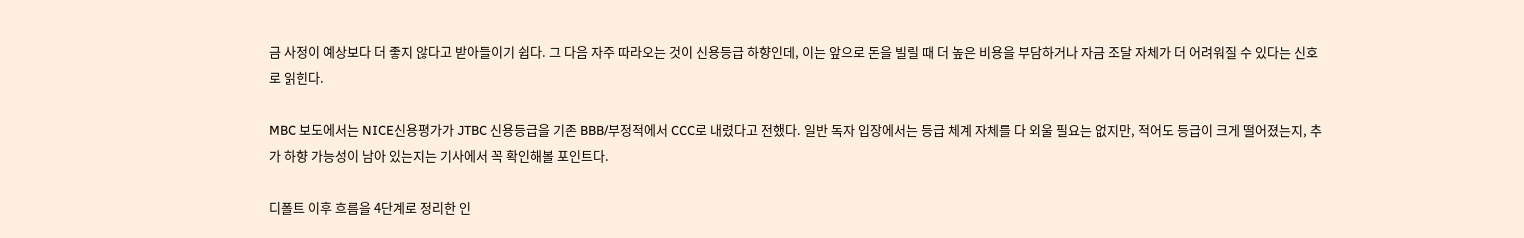금 사정이 예상보다 더 좋지 않다고 받아들이기 쉽다. 그 다음 자주 따라오는 것이 신용등급 하향인데, 이는 앞으로 돈을 빌릴 때 더 높은 비용을 부담하거나 자금 조달 자체가 더 어려워질 수 있다는 신호로 읽힌다.

MBC 보도에서는 NICE신용평가가 JTBC 신용등급을 기존 BBB/부정적에서 CCC로 내렸다고 전했다. 일반 독자 입장에서는 등급 체계 자체를 다 외울 필요는 없지만, 적어도 등급이 크게 떨어졌는지, 추가 하향 가능성이 남아 있는지는 기사에서 꼭 확인해볼 포인트다.

디폴트 이후 흐름을 4단계로 정리한 인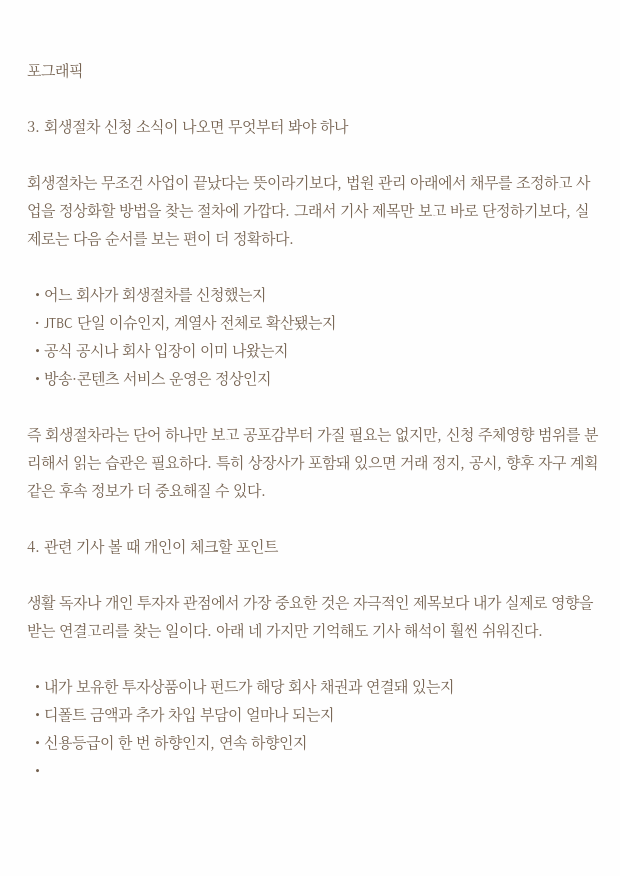포그래픽

3. 회생절차 신청 소식이 나오면 무엇부터 봐야 하나

회생절차는 무조건 사업이 끝났다는 뜻이라기보다, 법원 관리 아래에서 채무를 조정하고 사업을 정상화할 방법을 찾는 절차에 가깝다. 그래서 기사 제목만 보고 바로 단정하기보다, 실제로는 다음 순서를 보는 편이 더 정확하다.

  • 어느 회사가 회생절차를 신청했는지
  • JTBC 단일 이슈인지, 계열사 전체로 확산됐는지
  • 공식 공시나 회사 입장이 이미 나왔는지
  • 방송·콘텐츠 서비스 운영은 정상인지

즉 회생절차라는 단어 하나만 보고 공포감부터 가질 필요는 없지만, 신청 주체영향 범위를 분리해서 읽는 습관은 필요하다. 특히 상장사가 포함돼 있으면 거래 정지, 공시, 향후 자구 계획 같은 후속 정보가 더 중요해질 수 있다.

4. 관련 기사 볼 때 개인이 체크할 포인트

생활 독자나 개인 투자자 관점에서 가장 중요한 것은 자극적인 제목보다 내가 실제로 영향을 받는 연결고리를 찾는 일이다. 아래 네 가지만 기억해도 기사 해석이 훨씬 쉬워진다.

  • 내가 보유한 투자상품이나 펀드가 해당 회사 채권과 연결돼 있는지
  • 디폴트 금액과 추가 차입 부담이 얼마나 되는지
  • 신용등급이 한 번 하향인지, 연속 하향인지
  •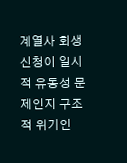계열사 회생 신청이 일시적 유동성 문제인지 구조적 위기인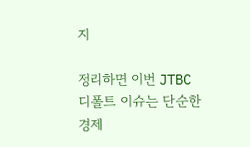지

정리하면 이번 JTBC 디폴트 이슈는 단순한 경제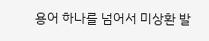용어 하나를 넘어서 미상환 발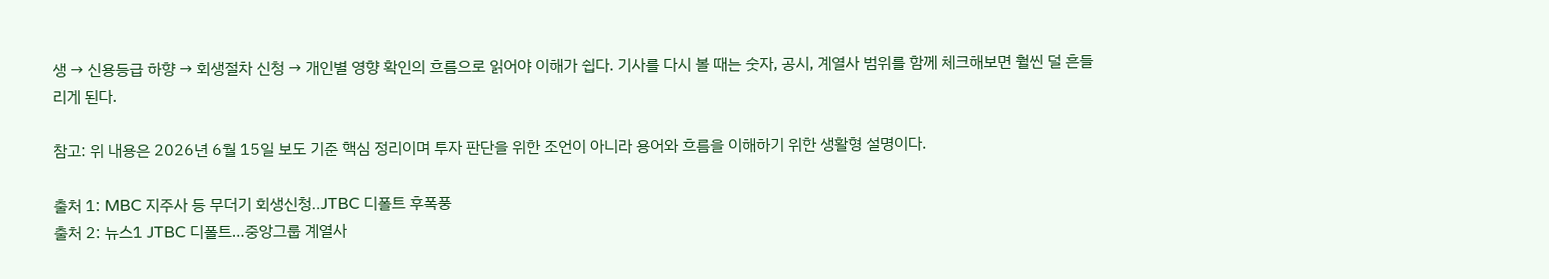생 → 신용등급 하향 → 회생절차 신청 → 개인별 영향 확인의 흐름으로 읽어야 이해가 쉽다. 기사를 다시 볼 때는 숫자, 공시, 계열사 범위를 함께 체크해보면 훨씬 덜 흔들리게 된다.

참고: 위 내용은 2026년 6월 15일 보도 기준 핵심 정리이며 투자 판단을 위한 조언이 아니라 용어와 흐름을 이해하기 위한 생활형 설명이다.

출처 1: MBC 지주사 등 무더기 회생신청‥JTBC 디폴트 후폭풍
출처 2: 뉴스1 JTBC 디폴트…중앙그룹 계열사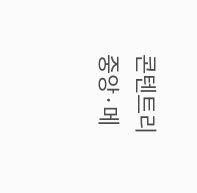콘텐트리중앙·메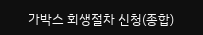가박스 회생절차 신청(종합)